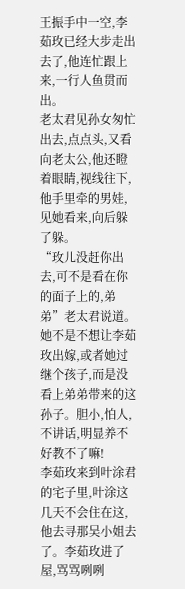王振手中一空,李茹玫已经大步走出去了,他连忙跟上来,一行人鱼贯而出。
老太君见孙女匆忙出去,点点头,又看向老太公,他还瞪着眼睛,视线往下,他手里牵的男娃,见她看来,向后躲了躲。
“玫儿没赶你出去,可不是看在你的面子上的,弟弟”老太君说道。她不是不想让李茹玫出嫁,或者她过继个孩子,而是没看上弟弟带来的这孙子。胆小,怕人,不讲话,明显养不好教不了嘛!
李茹玫来到叶涂君的宅子里,叶涂这几天不会住在这,他去寻那吴小姐去了。李茹玫进了屋,骂骂咧咧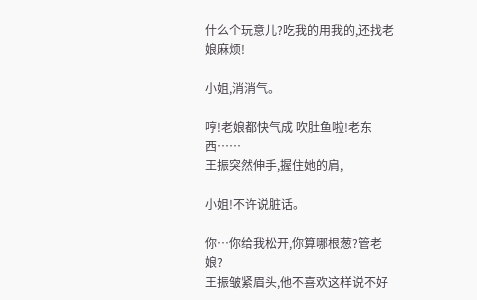什么个玩意儿?吃我的用我的,还找老娘麻烦!

小姐,消消气。

哼!老娘都快气成 吹肚鱼啦!老东西……
王振突然伸手,握住她的肩,

小姐!不许说脏话。

你…你给我松开,你算哪根葱?管老娘?
王振皱紧眉头,他不喜欢这样说不好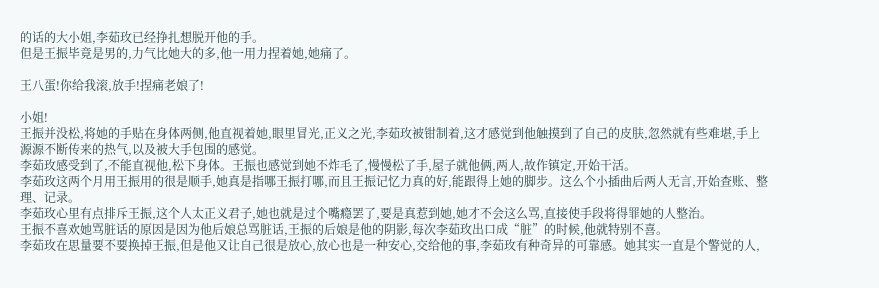的话的大小姐,李茹玫已经挣扎想脱开他的手。
但是王振毕竟是男的,力气比她大的多,他一用力捏着她,她痛了。

王八蛋!你给我滚,放手!捏痛老娘了!

小姐!
王振并没松,将她的手贴在身体两侧,他直视着她,眼里冒光,正义之光,李茹玫被钳制着,这才感觉到他触摸到了自己的皮肤,忽然就有些难堪,手上源源不断传来的热气,以及被大手包围的感觉。
李茹玫感受到了,不能直视他,松下身体。王振也感觉到她不炸毛了,慢慢松了手,屋子就他俩,两人,故作镇定,开始干活。
李茹玫这两个月用王振用的很是顺手,她真是指哪王振打哪,而且王振记忆力真的好,能跟得上她的脚步。这么个小插曲后两人无言,开始查账、整理、记录。
李茹玫心里有点排斥王振,这个人太正义君子,她也就是过个嘴瘾罢了,要是真惹到她,她才不会这么骂,直接使手段将得罪她的人整治。
王振不喜欢她骂脏话的原因是因为他后娘总骂脏话,王振的后娘是他的阴影,每次李茹玫出口成“脏”的时候,他就特别不喜。
李茹玫在思量要不要换掉王振,但是他又让自己很是放心,放心也是一种安心,交给他的事,李茹玫有种奇异的可靠感。她其实一直是个警觉的人,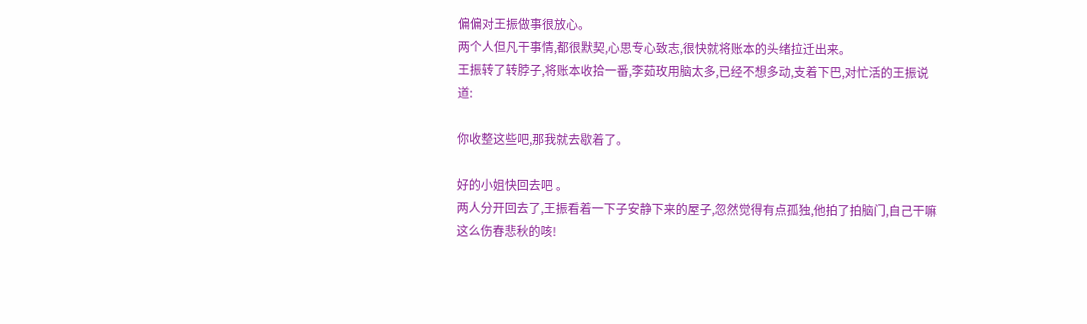偏偏对王振做事很放心。
两个人但凡干事情,都很默契,心思专心致志,很快就将账本的头绪拉迁出来。
王振转了转脖子,将账本收拾一番,李茹玫用脑太多,已经不想多动,支着下巴,对忙活的王振说道:

你收整这些吧,那我就去歇着了。

好的小姐快回去吧 。
两人分开回去了,王振看着一下子安静下来的屋子,忽然觉得有点孤独,他拍了拍脑门,自己干嘛这么伤春悲秋的咳!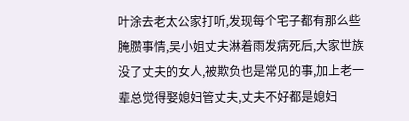叶涂去老太公家打听,发现每个宅子都有那么些腌臜事情,吴小姐丈夫淋着雨发病死后,大家世族没了丈夫的女人,被欺负也是常见的事,加上老一辈总觉得娶媳妇管丈夫,丈夫不好都是媳妇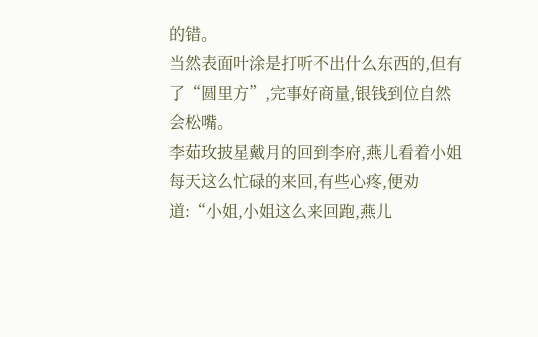的错。
当然表面叶涂是打听不出什么东西的,但有了“圆里方”,完事好商量,银钱到位自然会松嘴。
李茹玫披星戴月的回到李府,燕儿看着小姐每天这么忙碌的来回,有些心疼,便劝道:“小姐,小姐这么来回跑,燕儿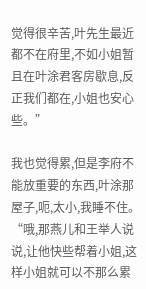觉得很辛苦,叶先生最近都不在府里,不如小姐暂且在叶涂君客房歇息,反正我们都在,小姐也安心些。”

我也觉得累,但是李府不能放重要的东西,叶涂那屋子,呃,太小,我睡不住。
“哦,那燕儿和王举人说说,让他快些帮着小姐,这样小姐就可以不那么累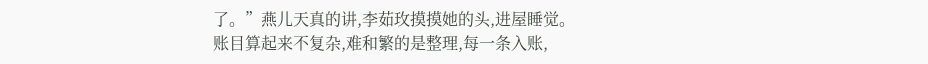了。”燕儿天真的讲,李茹玫摸摸她的头,进屋睡觉。
账目算起来不复杂,难和繁的是整理,每一条入账,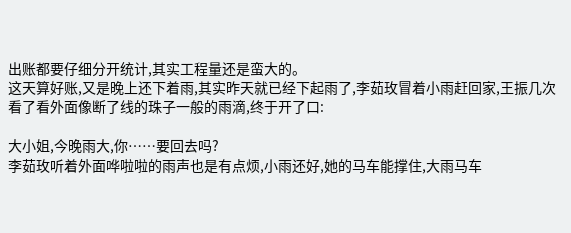出账都要仔细分开统计,其实工程量还是蛮大的。
这天算好账,又是晚上还下着雨,其实昨天就已经下起雨了,李茹玫冒着小雨赶回家,王振几次看了看外面像断了线的珠子一般的雨滴,终于开了口:

大小姐,今晚雨大,你……要回去吗?
李茹玫听着外面哗啦啦的雨声也是有点烦,小雨还好,她的马车能撑住,大雨马车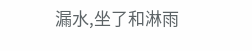漏水,坐了和淋雨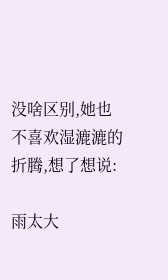没啥区别,她也不喜欢湿漉漉的折腾,想了想说:

雨太大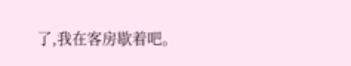了,我在客房歇着吧。